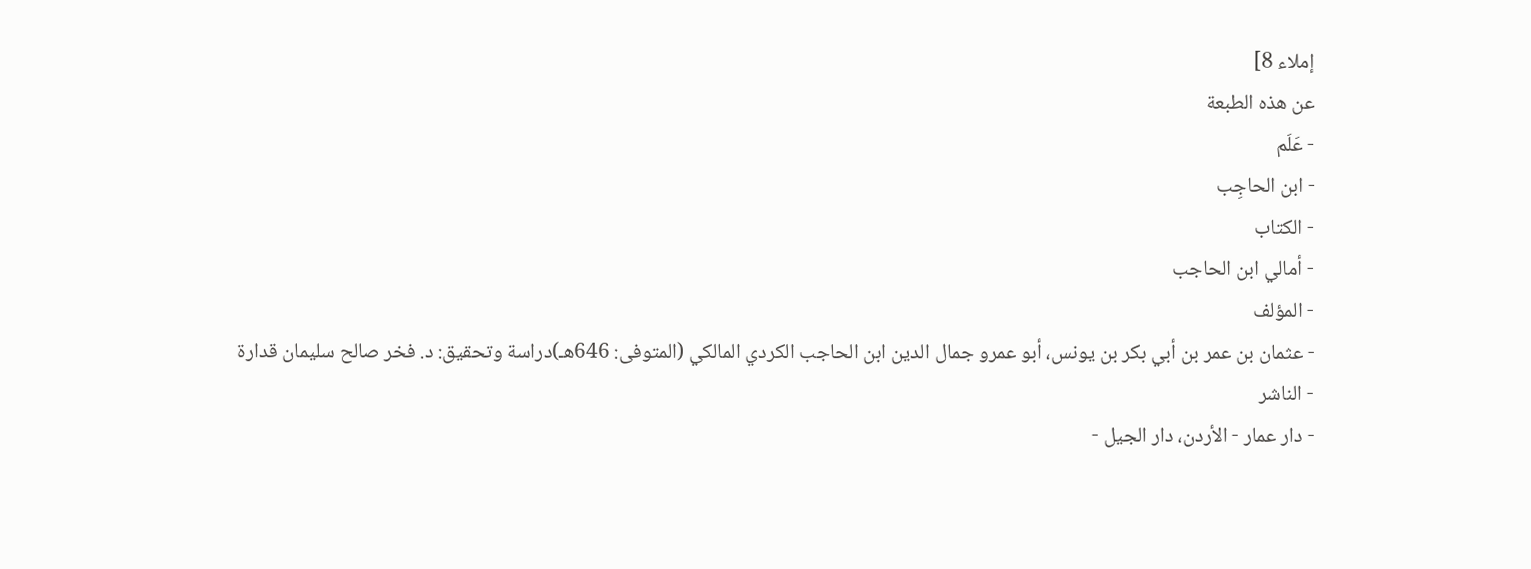إملاء 8]
عن هذه الطبعة
- عَلَم
- ابن الحاجِب
- الكتاب
- أمالي ابن الحاجب
- المؤلف
- عثمان بن عمر بن أبي بكر بن يونس، أبو عمرو جمال الدين ابن الحاجب الكردي المالكي (المتوفى: 646هـ)دراسة وتحقيق: د. فخر صالح سليمان قدارة
- الناشر
- دار عمار - الأردن، دار الجيل -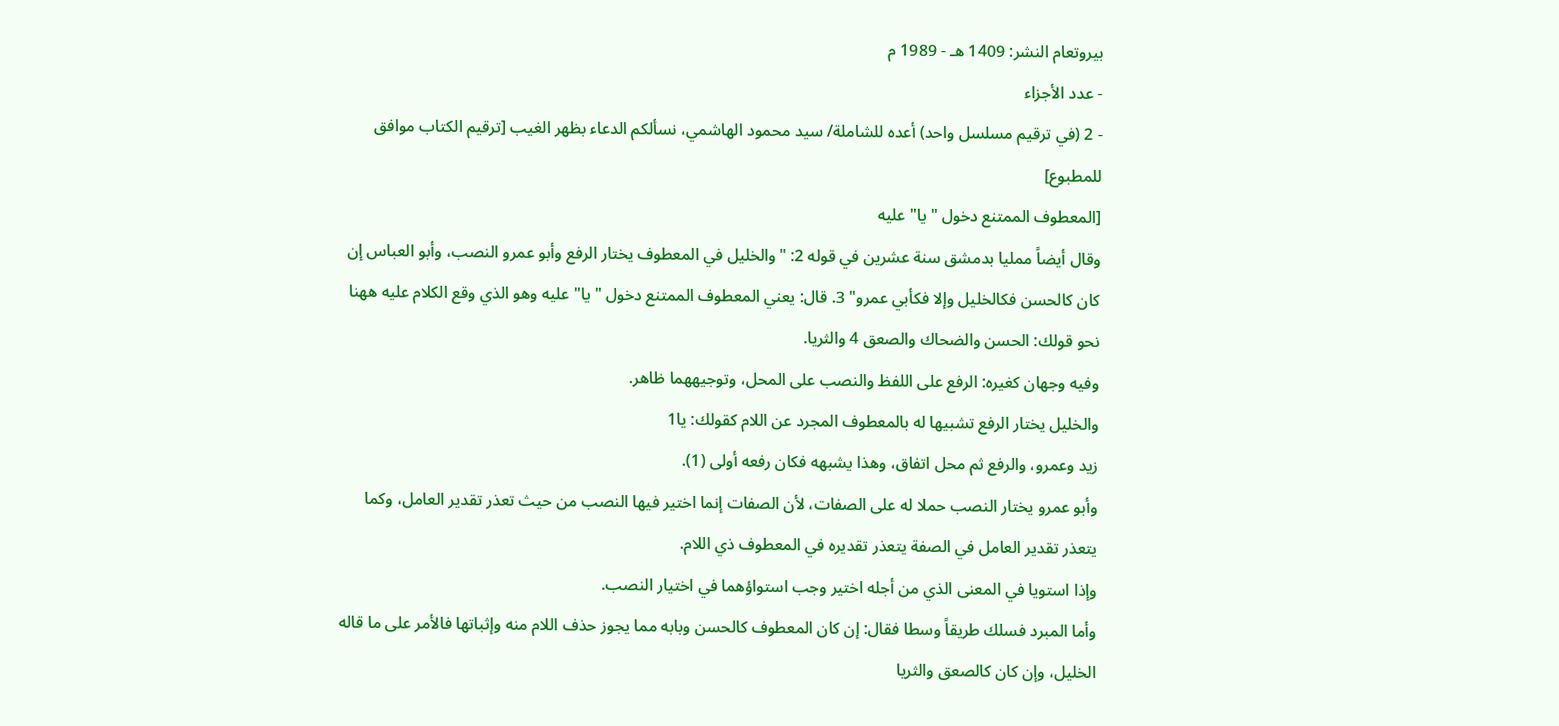بيروتعام النشر: 1409 هـ - 1989 م
- عدد الأجزاء
- 2 (في ترقيم مسلسل واحد) أعده للشاملة/ سيد محمود الهاشمي، نسألكم الدعاء بظهر الغيب [ترقيم الكتاب موافق للمطبوع]
[المعطوف الممتنع دخول "يا" عليه
وقال أيضاً ممليا بدمشق سنة عشرين في قوله 2: "والخليل في المعطوف يختار الرفع وأبو عمرو النصب، وأبو العباس إن كان كالحسن فكالخليل وإلا فكأبي عمرو" 3. قال: يعني المعطوف الممتنع دخول "يا" عليه وهو الذي وقع الكلام عليه ههنا نحو قولك: الحسن والضحاك والصعق 4 والثريا.
وفيه وجهان كغيره: الرفع على اللفظ والنصب على المحل، وتوجيههما ظاهر.
والخليل يختار الرفع تشبيها له بالمعطوف المجرد عن اللام كقولك: يا1
زيد وعمرو، والرفع ثم محل اتفاق، وهذا يشبهه فكان رفعه أولى (1).
وأبو عمرو يختار النصب حملا له على الصفات، لأن الصفات إنما اختير فيها النصب من حيث تعذر تقدير العامل، وكما يتعذر تقدير العامل في الصفة يتعذر تقديره في المعطوف ذي اللام.
وإذا استويا في المعنى الذي من أجله اختير وجب استواؤهما في اختيار النصب.
وأما المبرد فسلك طريقاً وسطا فقال: إن كان المعطوف كالحسن وبابه مما يجوز حذف اللام منه وإثباتها فالأمر على ما قاله الخليل، وإن كان كالصعق والثريا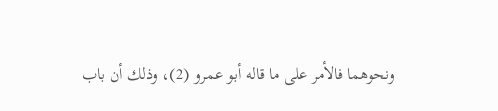ونحوهما فالأمر على ما قاله أبو عمرو (2)، وذلك أن باب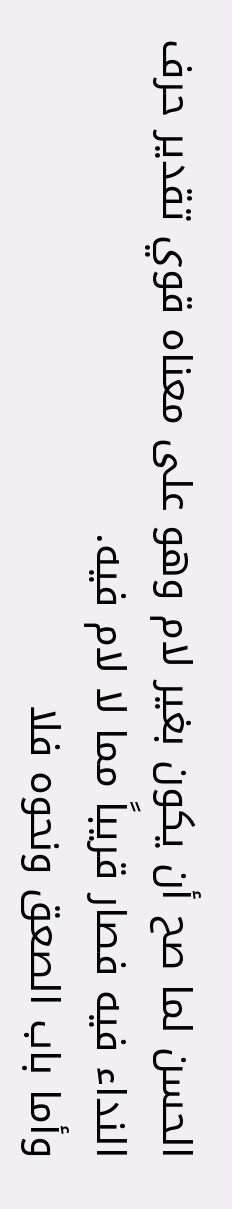الحسن لما صح أن يكون بغير لام وهو على معناه قوي تقدير حرف النداء فيه فصار قريباً مما لا لام فيه.
وأما باب الصعق ونحوه فلا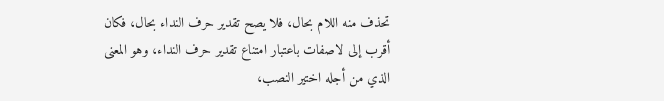تحذف منه اللام بحال، فلا يصح تقدير حرف النداء بحال، فكان أقرب إلى لاصفات باعتبار امتناع تقدير حرف النداء، وهو المعنى الذي من أجله اختير النصب،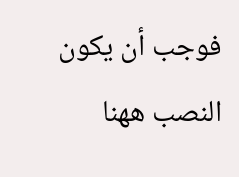فوجب أن يكون النصب ههنا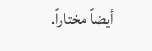أيضاً مختاراً.